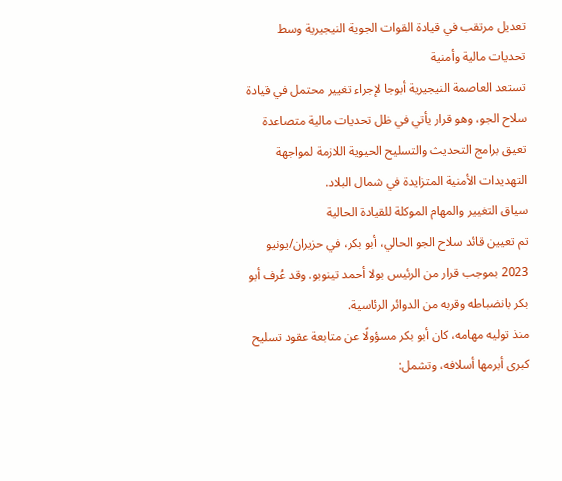تعديل مرتقب في قيادة القوات الجوية النيجيرية وسط تحديات مالية وأمنية
تستعد العاصمة النيجيرية أبوجا لإجراء تغيير محتمل في قيادة سلاح الجو، وهو قرار يأتي في ظل تحديات مالية متصاعدة تعيق برامج التحديث والتسليح الحيوية اللازمة لمواجهة التهديدات الأمنية المتزايدة في شمال البلاد.
سياق التغيير والمهام الموكلة للقيادة الحالية
تم تعيين قائد سلاح الجو الحالي، أبو بكر، في حزيران/يونيو 2023 بموجب قرار من الرئيس بولا أحمد تينوبو. وقد عُرف أبو بكر بانضباطه وقربه من الدوائر الرئاسية.
منذ توليه مهامه، كان أبو بكر مسؤولًا عن متابعة عقود تسليح كبرى أبرمها أسلافه، وتشمل: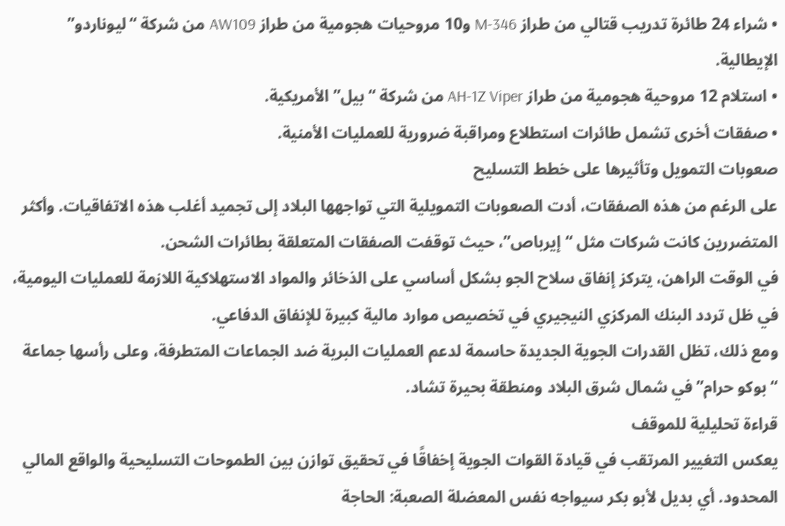• شراء 24 طائرة تدريب قتالي من طراز M-346 و10 مروحيات هجومية من طراز AW109 من شركة “ليوناردو” الإيطالية.
• استلام 12 مروحية هجومية من طراز AH-1Z Viper من شركة “بيل” الأمريكية.
• صفقات أخرى تشمل طائرات استطلاع ومراقبة ضرورية للعمليات الأمنية.
صعوبات التمويل وتأثيرها على خطط التسليح
على الرغم من هذه الصفقات، أدت الصعوبات التمويلية التي تواجهها البلاد إلى تجميد أغلب هذه الاتفاقيات. وأكثر المتضررين كانت شركات مثل “إيرباص”، حيث توقفت الصفقات المتعلقة بطائرات الشحن.
في الوقت الراهن، يتركز إنفاق سلاح الجو بشكل أساسي على الذخائر والمواد الاستهلاكية اللازمة للعمليات اليومية، في ظل تردد البنك المركزي النيجيري في تخصيص موارد مالية كبيرة للإنفاق الدفاعي.
ومع ذلك، تظل القدرات الجوية الجديدة حاسمة لدعم العمليات البرية ضد الجماعات المتطرفة، وعلى رأسها جماعة “بوكو حرام” في شمال شرق البلاد ومنطقة بحيرة تشاد.
قراءة تحليلية للموقف
يعكس التغيير المرتقب في قيادة القوات الجوية إخفاقًا في تحقيق توازن بين الطموحات التسليحية والواقع المالي المحدود. أي بديل لأبو بكر سيواجه نفس المعضلة الصعبة: الحاجة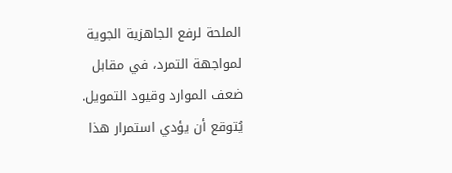الملحة لرفع الجاهزية الجوية لمواجهة التمرد، في مقابل ضعف الموارد وقيود التمويل.
يُتوقع أن يؤدي استمرار هذا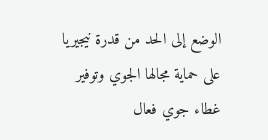الوضع إلى الحد من قدرة نيجيريا على حماية مجالها الجوي وتوفير غطاء جوي فعال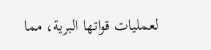لعمليات قواتها البرية، مما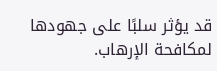قد يؤثر سلبًا على جهودها لمكافحة الإرهاب.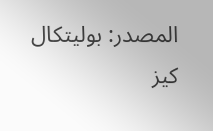المصدر: بوليتكال كيز